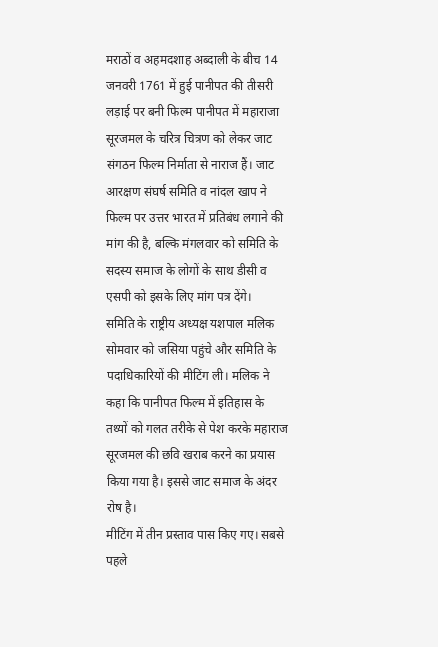मराठों व अहमदशाह अब्दाली के बीच 14 जनवरी 1761 में हुई पानीपत की तीसरी लड़ाई पर बनी फिल्म पानीपत में महाराजा सूरजमल के चरित्र चित्रण को लेकर जाट संगठन फिल्म निर्माता से नाराज हैं। जाट आरक्षण संघर्ष समिति व नांदल खाप ने फिल्म पर उत्तर भारत में प्रतिबंध लगाने की मांग की है, बल्कि मंगलवार को समिति के सदस्य समाज के लोगों के साथ डीसी व एसपी को इसके लिए मांग पत्र देंगे।
समिति के राष्ट्रीय अध्यक्ष यशपाल मलिक सोमवार को जसिया पहुंचे और समिति के पदाधिकारियों की मीटिंग ली। मलिक ने कहा कि पानीपत फिल्म में इतिहास के तथ्यों को गलत तरीके से पेश करके महाराज सूरजमल की छवि खराब करने का प्रयास किया गया है। इससे जाट समाज के अंदर रोष है।
मीटिंग में तीन प्रस्ताव पास किए गए। सबसे पहले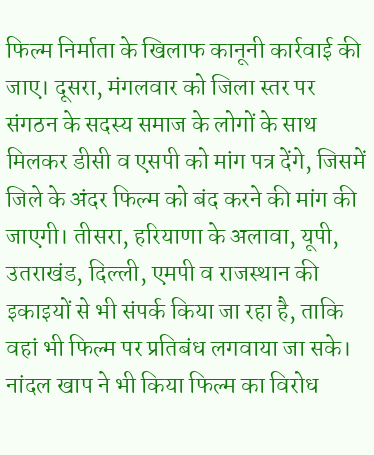फिल्म निर्माता के खिलाफ कानूनी कार्रवाई की जाए। दूसरा, मंगलवार को जिला स्तर पर संगठन के सदस्य समाज के लोगों के साथ मिलकर डीसी व एसपी को मांग पत्र देंगे, जिसमें जिले के अंदर फिल्म को बंद करने की मांग की जाएगी। तीसरा, हरियाणा के अलावा, यूपी, उतराखंड, दिल्ली, एमपी व राजस्थान की इकाइयों से भी संपर्क किया जा रहा है, ताकि वहां भी फिल्म पर प्रतिबंध लगवाया जा सके।
नांदल खाप ने भी किया फिल्म का विरोध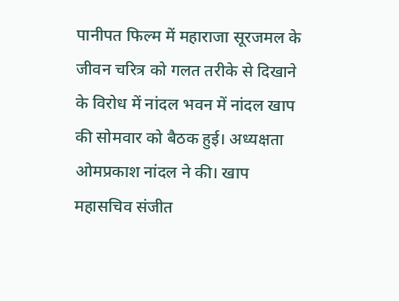पानीपत फिल्म में महाराजा सूरजमल के जीवन चरित्र को गलत तरीके से दिखाने के विरोध में नांदल भवन में नांदल खाप की सोमवार को बैठक हुई। अध्यक्षता ओमप्रकाश नांदल ने की। खाप महासचिव संजीत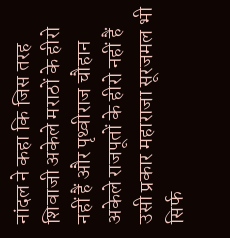नांदल ने कहा कि जिस तरह शिवाजी अकेले मराठों के हीरो नहीं हैं और पृथ्वीराज चौहान अकेले राजपूतों के हीरो नहीं हैं उसी प्रकार महाराजा सूरजमल भी सिर्फ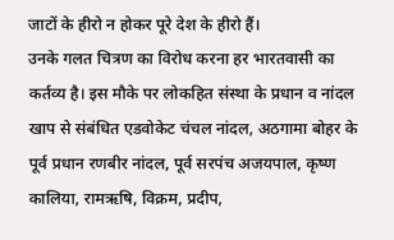जाटों के हीरो न होकर पूरे देश के हीरो हैं।
उनके गलत चित्रण का विरोध करना हर भारतवासी का कर्तव्य है। इस मौके पर लोकहित संस्था के प्रधान व नांदल खाप से संबंधित एडवोकेट चंचल नांदल, अठगामा बोहर के पूर्व प्रधान रणबीर नांदल, पूर्व सरपंच अजयपाल, कृष्ण कालिया, रामऋषि, विक्रम, प्रदीप,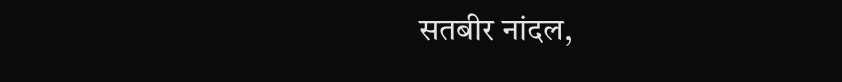सतबीर नांदल,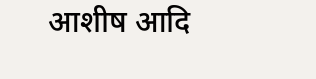आशीष आदि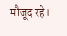मौजूद रहे।